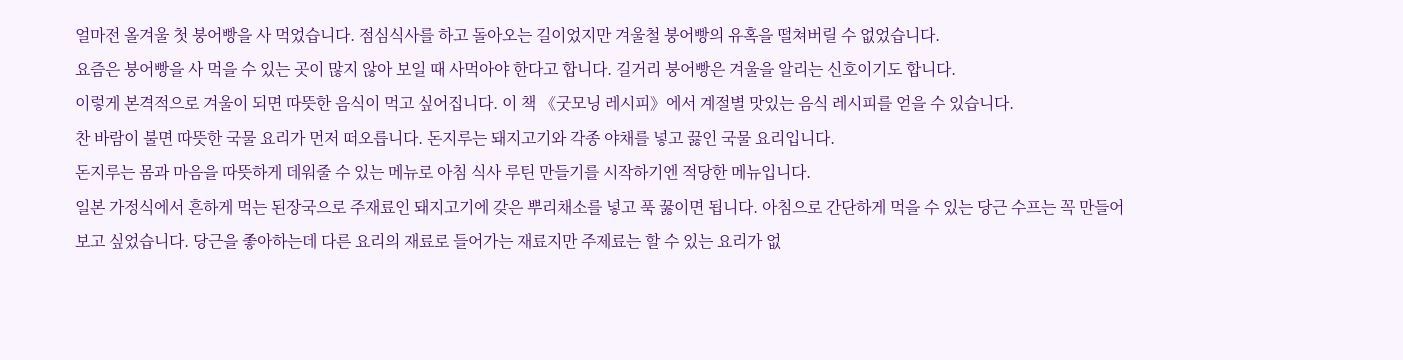얼마전 올겨울 첫 붕어빵을 사 먹었습니다. 점심식사를 하고 돌아오는 길이었지만 겨울철 붕어빵의 유혹을 떨쳐버릴 수 없었습니다.
요즘은 붕어빵을 사 먹을 수 있는 곳이 많지 않아 보일 때 사먹아야 한다고 합니다. 길거리 붕어빵은 겨울을 알리는 신호이기도 합니다.
이렇게 본격적으로 겨울이 되면 따뜻한 음식이 먹고 싶어집니다. 이 책 《굿모닝 레시피》에서 계절별 맛있는 음식 레시피를 얻을 수 있습니다.
찬 바람이 불면 따뜻한 국물 요리가 먼저 떠오릅니다. 돈지루는 돼지고기와 각종 야채를 넣고 끓인 국물 요리입니다.
돈지루는 몸과 마음을 따뜻하게 데워줄 수 있는 메뉴로 아침 식사 루틴 만들기를 시작하기엔 적당한 메뉴입니다.
일본 가정식에서 흔하게 먹는 된장국으로 주재료인 돼지고기에 갖은 뿌리채소를 넣고 푹 꿇이면 됩니다. 아침으로 간단하게 먹을 수 있는 당근 수프는 꼭 만들어보고 싶었습니다. 당근을 좋아하는데 다른 요리의 재료로 들어가는 재료지만 주제료는 할 수 있는 요리가 없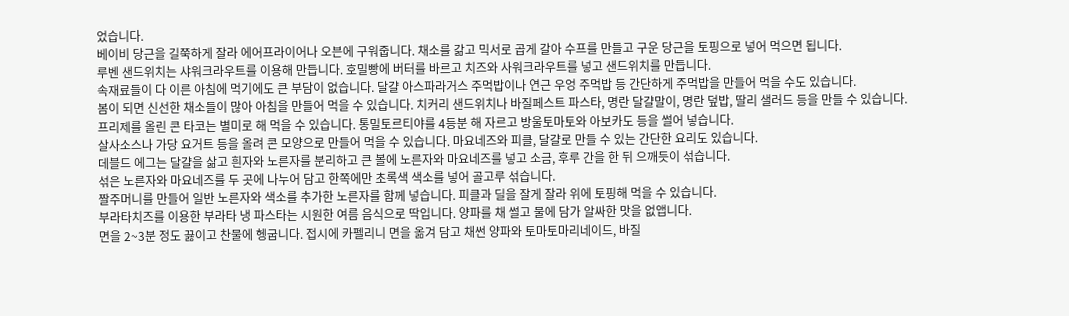었습니다.
베이비 당근을 길쭉하게 잘라 에어프라이어나 오븐에 구워줍니다. 채소를 갊고 믹서로 곱게 갈아 수프를 만들고 구운 당근을 토핑으로 넣어 먹으면 됩니다.
루벤 샌드위치는 샤워크라우트를 이용해 만듭니다. 호밀빵에 버터를 바르고 치즈와 사워크라우트를 넣고 샌드위치를 만듭니다.
속재료들이 다 이른 아침에 먹기에도 큰 부담이 없습니다. 달걀 아스파라거스 주먹밥이나 연근 우엉 주먹밥 등 간단하게 주먹밥을 만들어 먹을 수도 있습니다.
봄이 되면 신선한 채소들이 많아 아침을 만들어 먹을 수 있습니다. 치커리 샌드위치나 바질페스트 파스타, 명란 달걀말이, 명란 덮밥, 딸리 샐러드 등을 만들 수 있습니다.
프리제를 올린 콘 타코는 별미로 해 먹을 수 있습니다. 통밀토르티야를 4등분 해 자르고 방울토마토와 아보카도 등을 썰어 넣습니다.
살사소스나 가당 요거트 등을 올려 콘 모양으로 만들어 먹을 수 있습니다. 마요네즈와 피클, 달걀로 만들 수 있는 간단한 요리도 있습니다.
데블드 에그는 달걀을 삶고 흰자와 노른자를 분리하고 큰 볼에 노른자와 마요네즈를 넣고 소금, 후루 간을 한 뒤 으깨듯이 섞습니다.
섞은 노른자와 마요네즈를 두 곳에 나누어 담고 한쪽에만 초록색 색소를 넣어 골고루 섞습니다.
짤주머니를 만들어 일반 노른자와 색소를 추가한 노른자를 함께 넣습니다. 피클과 딜을 잘게 잘라 위에 토핑해 먹을 수 있습니다.
부라타치즈를 이용한 부라타 냉 파스타는 시원한 여름 음식으로 딱입니다. 양파를 채 썰고 물에 담가 알싸한 맛을 없앱니다.
면을 2~3분 정도 끓이고 찬물에 헹굽니다. 접시에 카펠리니 면을 옮겨 담고 채썬 양파와 토마토마리네이드, 바질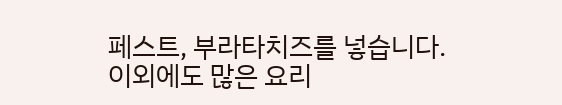페스트, 부라타치즈를 넣습니다.
이외에도 많은 요리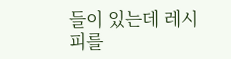들이 있는데 레시피를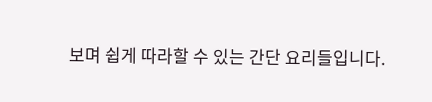보며 쉽게 따라할 수 있는 간단 요리들입니다.